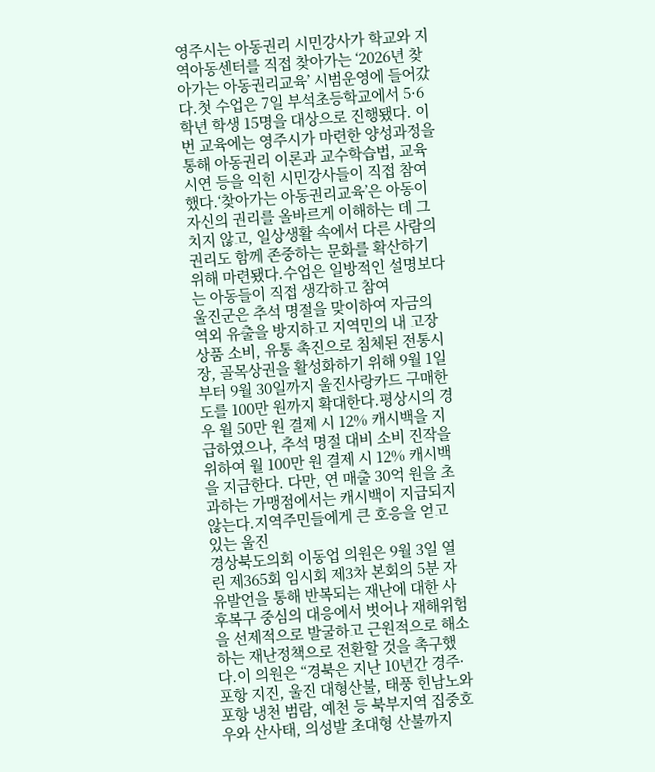영주시는 아동권리 시민강사가 학교와 지역아동센터를 직접 찾아가는 ‘2026년 찾아가는 아동권리교육’ 시범운영에 들어갔다.첫 수업은 7일 부석초등학교에서 5·6학년 학생 15명을 대상으로 진행됐다. 이번 교육에는 영주시가 마련한 양성과정을 통해 아동권리 이론과 교수학습법, 교육시연 등을 익힌 시민강사들이 직접 참여했다.‘찾아가는 아동권리교육’은 아동이 자신의 권리를 올바르게 이해하는 데 그치지 않고, 일상생활 속에서 다른 사람의 권리도 함께 존중하는 문화를 확산하기 위해 마련됐다.수업은 일방적인 설명보다는 아동들이 직접 생각하고 참여
울진군은 추석 명절을 맞이하여 자금의 역외 유출을 방지하고 지역민의 내 고장 상품 소비, 유통 촉진으로 침체된 전통시장, 골목상권을 활성화하기 위해 9월 1일 부터 9월 30일까지 울진사랑카드 구매한도를 100만 원까지 확대한다.평상시의 경우 월 50만 원 결제 시 12% 캐시백을 지급하였으나, 추석 명절 대비 소비 진작을 위하여 월 100만 원 결제 시 12% 캐시백을 지급한다. 다만, 연 매출 30억 원을 초과하는 가맹점에서는 캐시백이 지급되지 않는다.지역주민들에게 큰 호응을 얻고 있는 울진
경상북도의회 이동업 의원은 9월 3일 열린 제365회 임시회 제3차 본회의 5분 자유발언을 통해 반복되는 재난에 대한 사후복구 중심의 대응에서 벗어나 재해위험을 선제적으로 발굴하고 근원적으로 해소하는 재난정책으로 전환할 것을 촉구했다.이 의원은 “경북은 지난 10년간 경주·포항 지진, 울진 대형산불, 태풍 힌남노와 포항 냉천 범람, 예천 등 북부지역 집중호우와 산사태, 의성발 초대형 산불까지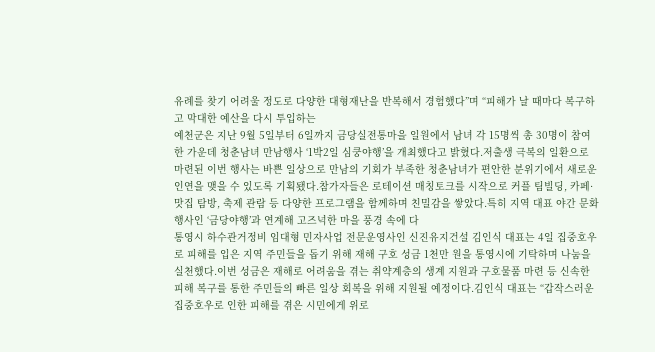유례를 찾기 어려울 정도로 다양한 대형재난을 반복해서 경험했다”며 “피해가 날 때마다 복구하고 막대한 예산을 다시 투입하는
예천군은 지난 9월 5일부터 6일까지 금당실전통마을 일원에서 남녀 각 15명씩 총 30명이 참여한 가운데 청춘남녀 만남행사 ‘1박2일 심쿵야행’을 개최했다고 밝혔다.저출생 극복의 일환으로 마련된 이번 행사는 바쁜 일상으로 만남의 기회가 부족한 청춘남녀가 편안한 분위기에서 새로운 인연을 맺을 수 있도록 기획됐다.참가자들은 로테이션 매칭토크를 시작으로 커플 팀빌딩, 카페·맛집 탐방, 축제 관람 등 다양한 프로그램을 함께하며 친밀감을 쌓았다.특히 지역 대표 야간 문화 행사인 ‘금당야행’과 연계해 고즈넉한 마을 풍경 속에 다
통영시 하수관거정비 임대형 민자사업 전문운영사인 신진유지건설 김인식 대표는 4일 집중호우로 피해를 입은 지역 주민들을 돕기 위해 재해 구호 성금 1천만 원을 통영시에 기탁하며 나눔을 실천했다.이번 성금은 재해로 어려움을 겪는 취약계층의 생계 지원과 구호물품 마련 등 신속한 피해 복구를 통한 주민들의 빠른 일상 회복을 위해 지원될 예정이다.김인식 대표는 “갑작스러운 집중호우로 인한 피해를 겪은 시민에게 위로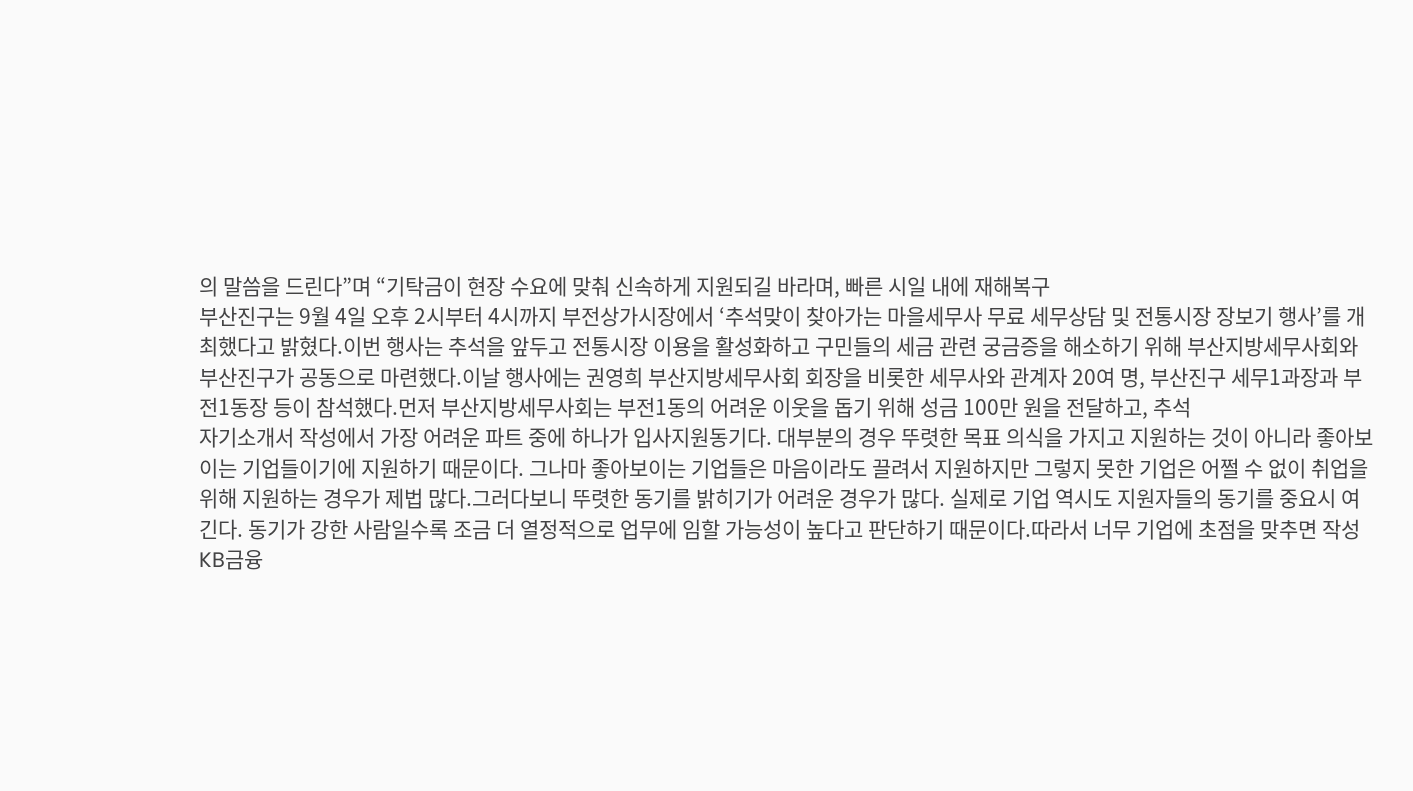의 말씀을 드린다”며 “기탁금이 현장 수요에 맞춰 신속하게 지원되길 바라며, 빠른 시일 내에 재해복구
부산진구는 9월 4일 오후 2시부터 4시까지 부전상가시장에서 ‘추석맞이 찾아가는 마을세무사 무료 세무상담 및 전통시장 장보기 행사’를 개최했다고 밝혔다.이번 행사는 추석을 앞두고 전통시장 이용을 활성화하고 구민들의 세금 관련 궁금증을 해소하기 위해 부산지방세무사회와 부산진구가 공동으로 마련했다.이날 행사에는 권영희 부산지방세무사회 회장을 비롯한 세무사와 관계자 20여 명, 부산진구 세무1과장과 부전1동장 등이 참석했다.먼저 부산지방세무사회는 부전1동의 어려운 이웃을 돕기 위해 성금 100만 원을 전달하고, 추석
자기소개서 작성에서 가장 어려운 파트 중에 하나가 입사지원동기다. 대부분의 경우 뚜렷한 목표 의식을 가지고 지원하는 것이 아니라 좋아보이는 기업들이기에 지원하기 때문이다. 그나마 좋아보이는 기업들은 마음이라도 끌려서 지원하지만 그렇지 못한 기업은 어쩔 수 없이 취업을 위해 지원하는 경우가 제법 많다.그러다보니 뚜렷한 동기를 밝히기가 어려운 경우가 많다. 실제로 기업 역시도 지원자들의 동기를 중요시 여긴다. 동기가 강한 사람일수록 조금 더 열정적으로 업무에 임할 가능성이 높다고 판단하기 때문이다.따라서 너무 기업에 초점을 맞추면 작성
KB금융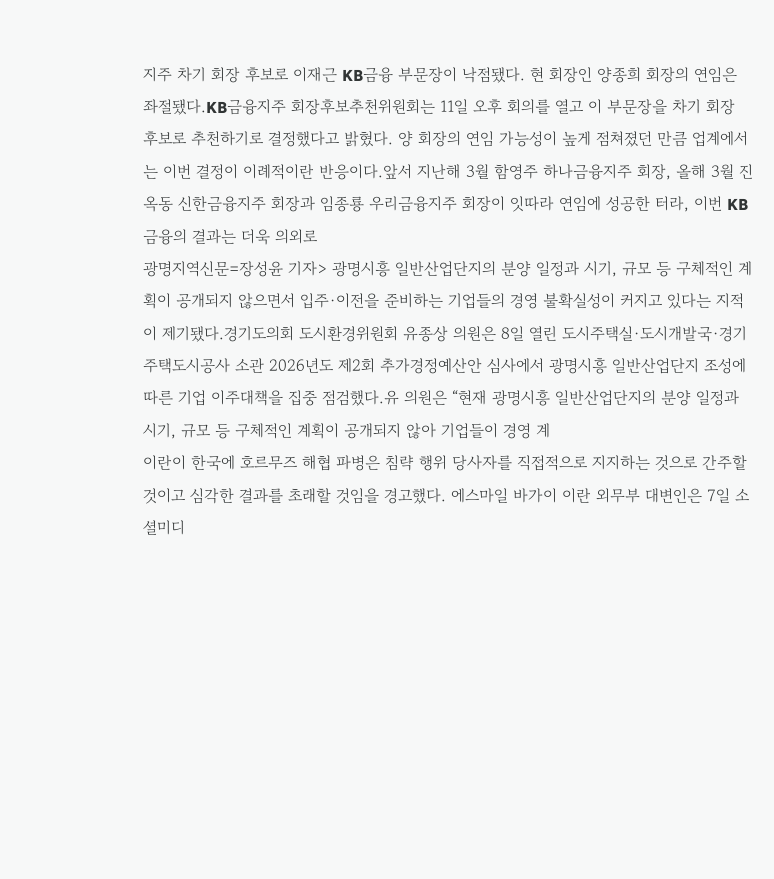지주 차기 회장 후보로 이재근 KB금융 부문장이 낙점됐다. 현 회장인 양종희 회장의 연임은 좌절됐다.KB금융지주 회장후보추천위원회는 11일 오후 회의를 열고 이 부문장을 차기 회장 후보로 추천하기로 결정했다고 밝혔다. 양 회장의 연임 가능성이 높게 점쳐졌던 만큼 업계에서는 이번 결정이 이례적이란 반응이다.앞서 지난해 3월 함영주 하나금융지주 회장, 올해 3월 진옥동 신한금융지주 회장과 임종룡 우리금융지주 회장이 잇따라 연임에 성공한 터라, 이번 KB금융의 결과는 더욱 의외로
광명지역신문=장성윤 기자> 광명시흥 일반산업단지의 분양 일정과 시기, 규모 등 구체적인 계획이 공개되지 않으면서 입주·이전을 준비하는 기업들의 경영 불확실성이 커지고 있다는 지적이 제기됐다.경기도의회 도시환경위원회 유종상 의원은 8일 열린 도시주택실·도시개발국·경기주택도시공사 소관 2026년도 제2회 추가경정예산안 심사에서 광명시흥 일반산업단지 조성에 따른 기업 이주대책을 집중 점검했다.유 의원은 “현재 광명시흥 일반산업단지의 분양 일정과 시기, 규모 등 구체적인 계획이 공개되지 않아 기업들이 경영 계
이란이 한국에 호르무즈 해협 파병은 침략 행위 당사자를 직접적으로 지지하는 것으로 간주할 것이고 심각한 결과를 초래할 것임을 경고했다. 에스마일 바가이 이란 외무부 대변인은 7일 소셜미디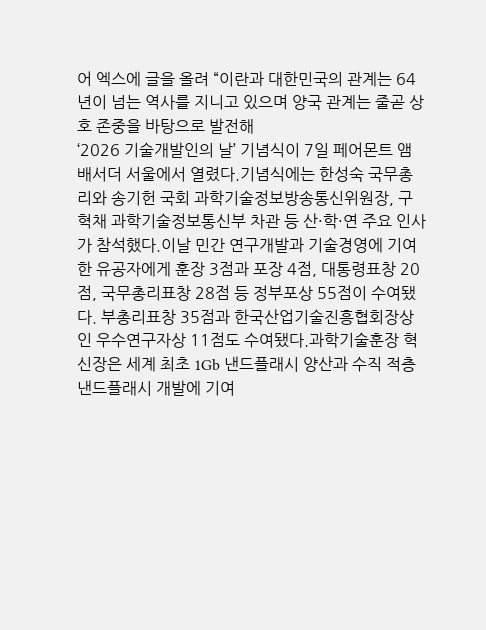어 엑스에 글을 올려 “이란과 대한민국의 관계는 64년이 넘는 역사를 지니고 있으며 양국 관계는 줄곧 상호 존중을 바탕으로 발전해
‘2026 기술개발인의 날’ 기념식이 7일 페어몬트 앰배서더 서울에서 열렸다.기념식에는 한성숙 국무총리와 송기헌 국회 과학기술정보방송통신위원장, 구혁채 과학기술정보통신부 차관 등 산·학·연 주요 인사가 참석했다.이날 민간 연구개발과 기술경영에 기여한 유공자에게 훈장 3점과 포장 4점, 대통령표창 20점, 국무총리표창 28점 등 정부포상 55점이 수여됐다. 부총리표창 35점과 한국산업기술진흥협회장상인 우수연구자상 11점도 수여됐다.과학기술훈장 혁신장은 세계 최초 1Gb 낸드플래시 양산과 수직 적층 낸드플래시 개발에 기여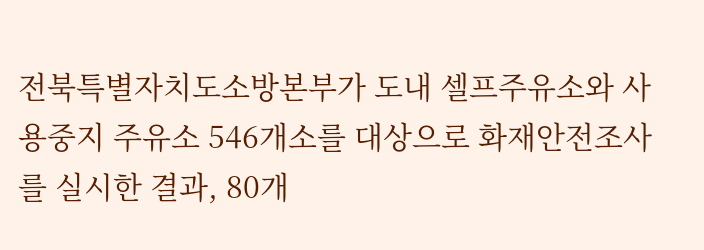전북특별자치도소방본부가 도내 셀프주유소와 사용중지 주유소 546개소를 대상으로 화재안전조사를 실시한 결과, 80개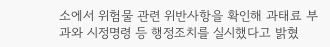소에서 위험물 관련 위반사항을 확인해 과태료 부과와 시정명령 등 행정조치를 실시했다고 밝혔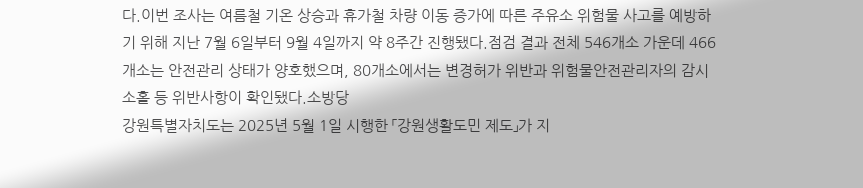다.이번 조사는 여름철 기온 상승과 휴가철 차량 이동 증가에 따른 주유소 위험물 사고를 예방하기 위해 지난 7월 6일부터 9월 4일까지 약 8주간 진행됐다.점검 결과 전체 546개소 가운데 466개소는 안전관리 상태가 양호했으며, 80개소에서는 변경허가 위반과 위험물안전관리자의 감시 소홀 등 위반사항이 확인됐다.소방당
강원특별자치도는 2025년 5월 1일 시행한 「강원생활도민 제도」가 지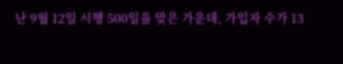난 9월 12일 시행 500일을 맞은 가운데, 가입자 수가 13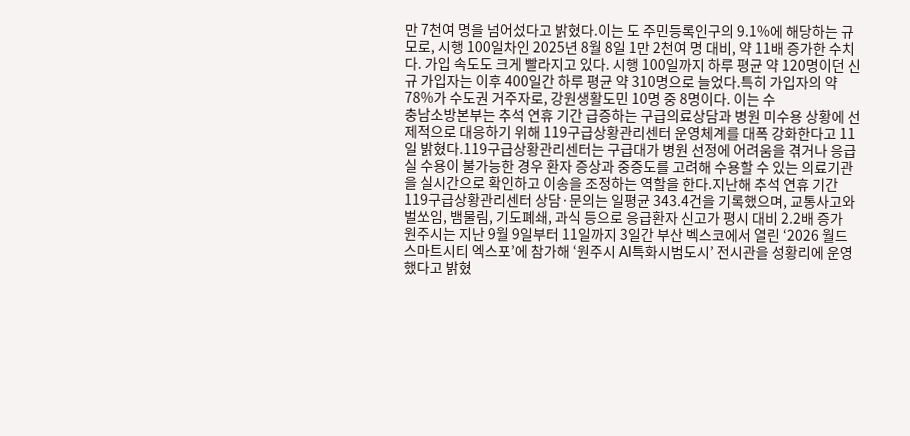만 7천여 명을 넘어섰다고 밝혔다.이는 도 주민등록인구의 9.1%에 해당하는 규모로, 시행 100일차인 2025년 8월 8일 1만 2천여 명 대비, 약 11배 증가한 수치다. 가입 속도도 크게 빨라지고 있다. 시행 100일까지 하루 평균 약 120명이던 신규 가입자는 이후 400일간 하루 평균 약 310명으로 늘었다.특히 가입자의 약 78%가 수도권 거주자로, 강원생활도민 10명 중 8명이다. 이는 수
충남소방본부는 추석 연휴 기간 급증하는 구급의료상담과 병원 미수용 상황에 선제적으로 대응하기 위해 119구급상황관리센터 운영체계를 대폭 강화한다고 11일 밝혔다.119구급상황관리센터는 구급대가 병원 선정에 어려움을 겪거나 응급실 수용이 불가능한 경우 환자 증상과 중증도를 고려해 수용할 수 있는 의료기관을 실시간으로 확인하고 이송을 조정하는 역할을 한다.지난해 추석 연휴 기간 119구급상황관리센터 상담·문의는 일평균 343.4건을 기록했으며, 교통사고와 벌쏘임, 뱀물림, 기도폐쇄, 과식 등으로 응급환자 신고가 평시 대비 2.2배 증가
원주시는 지난 9월 9일부터 11일까지 3일간 부산 벡스코에서 열린 ‘2026 월드 스마트시티 엑스포’에 참가해 ‘원주시 AI특화시범도시’ 전시관을 성황리에 운영했다고 밝혔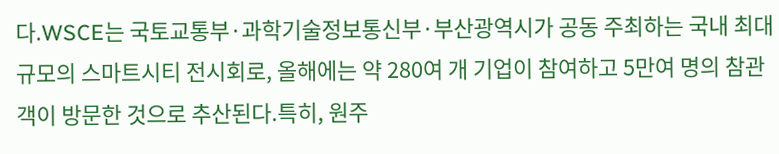다.WSCE는 국토교통부·과학기술정보통신부·부산광역시가 공동 주최하는 국내 최대 규모의 스마트시티 전시회로, 올해에는 약 280여 개 기업이 참여하고 5만여 명의 참관객이 방문한 것으로 추산된다.특히, 원주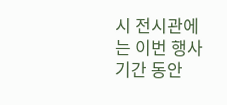시 전시관에는 이번 행사기간 동안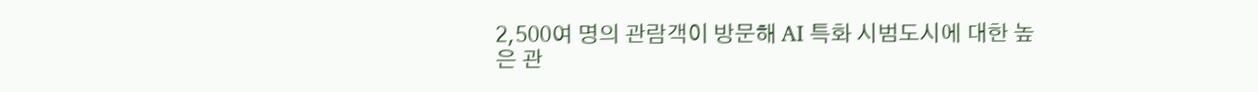2,500여 명의 관람객이 방문해 AI 특화 시범도시에 대한 높은 관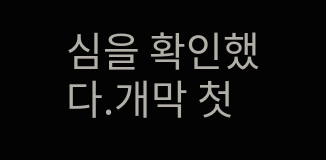심을 확인했다.개막 첫